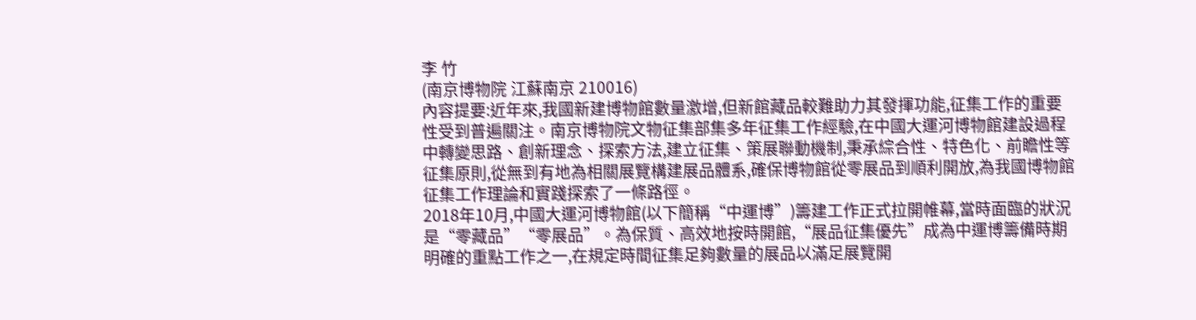李 竹
(南京博物院 江蘇南京 210016)
內容提要:近年來,我國新建博物館數量激增,但新館藏品較難助力其發揮功能,征集工作的重要性受到普遍關注。南京博物院文物征集部集多年征集工作經驗,在中國大運河博物館建設過程中轉變思路、創新理念、探索方法,建立征集、策展聯動機制,秉承綜合性、特色化、前瞻性等征集原則,從無到有地為相關展覽構建展品體系,確保博物館從零展品到順利開放,為我國博物館征集工作理論和實踐探索了一條路徑。
2018年10月,中國大運河博物館(以下簡稱“中運博”)籌建工作正式拉開帷幕,當時面臨的狀況是“零藏品”“零展品”。為保質、高效地按時開館,“展品征集優先”成為中運博籌備時期明確的重點工作之一,在規定時間征集足夠數量的展品以滿足展覽開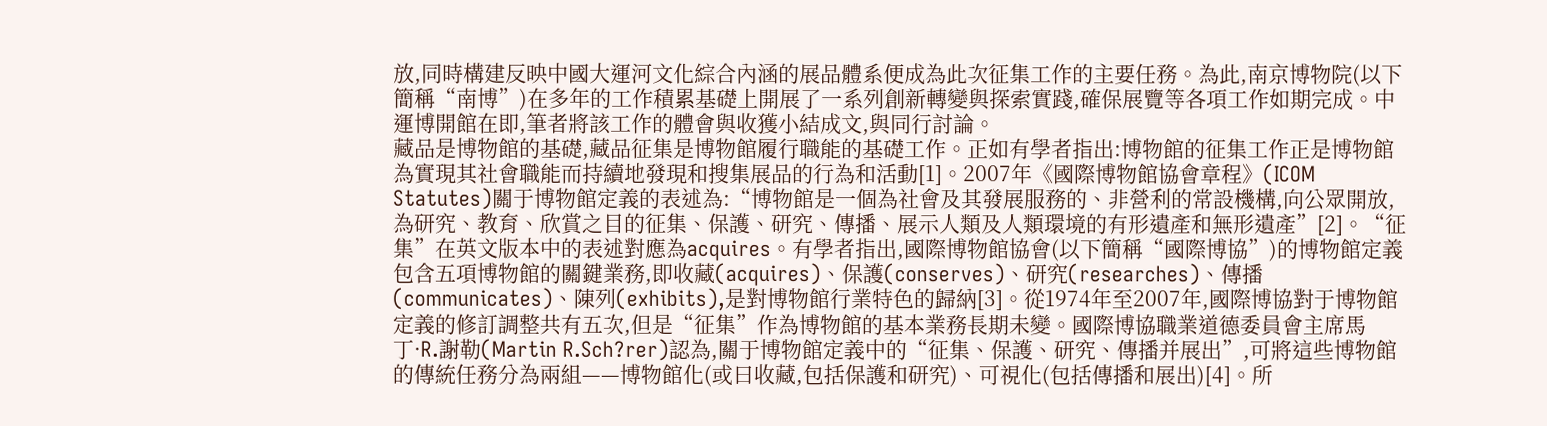放,同時構建反映中國大運河文化綜合內涵的展品體系便成為此次征集工作的主要任務。為此,南京博物院(以下簡稱“南博”)在多年的工作積累基礎上開展了一系列創新轉變與探索實踐,確保展覽等各項工作如期完成。中運博開館在即,筆者將該工作的體會與收獲小結成文,與同行討論。
藏品是博物館的基礎,藏品征集是博物館履行職能的基礎工作。正如有學者指出:博物館的征集工作正是博物館為實現其社會職能而持續地發現和搜集展品的行為和活動[1]。2007年《國際博物館協會章程》(ICOM Statutes)關于博物館定義的表述為:“博物館是一個為社會及其發展服務的、非營利的常設機構,向公眾開放,為研究、教育、欣賞之目的征集、保護、研究、傳播、展示人類及人類環境的有形遺產和無形遺產”[2]。“征集”在英文版本中的表述對應為acquires。有學者指出,國際博物館協會(以下簡稱“國際博協”)的博物館定義包含五項博物館的關鍵業務,即收藏(acquires)、保護(conserves)、研究(researches)、傳播(communicates)、陳列(exhibits),是對博物館行業特色的歸納[3]。從1974年至2007年,國際博協對于博物館定義的修訂調整共有五次,但是“征集”作為博物館的基本業務長期未變。國際博協職業道德委員會主席馬丁·R.謝勒(Martin R.Sch?rer)認為,關于博物館定義中的“征集、保護、研究、傳播并展出”,可將這些博物館的傳統任務分為兩組——博物館化(或曰收藏,包括保護和研究)、可視化(包括傳播和展出)[4]。所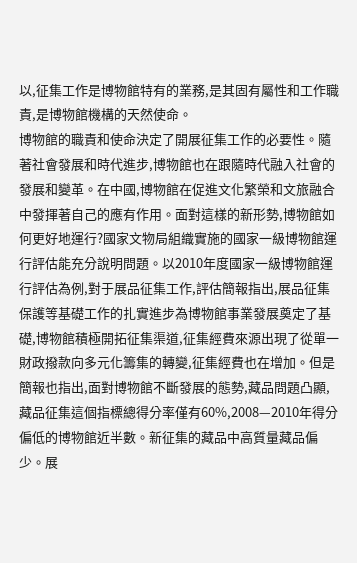以,征集工作是博物館特有的業務,是其固有屬性和工作職責,是博物館機構的天然使命。
博物館的職責和使命決定了開展征集工作的必要性。隨著社會發展和時代進步,博物館也在跟隨時代融入社會的發展和變革。在中國,博物館在促進文化繁榮和文旅融合中發揮著自己的應有作用。面對這樣的新形勢,博物館如何更好地運行?國家文物局組織實施的國家一級博物館運行評估能充分說明問題。以2010年度國家一級博物館運行評估為例,對于展品征集工作,評估簡報指出,展品征集保護等基礎工作的扎實進步為博物館事業發展奠定了基礎,博物館積極開拓征集渠道,征集經費來源出現了從單一財政撥款向多元化籌集的轉變,征集經費也在增加。但是簡報也指出,面對博物館不斷發展的態勢,藏品問題凸顯,藏品征集這個指標總得分率僅有60%,2008—2010年得分偏低的博物館近半數。新征集的藏品中高質量藏品偏少。展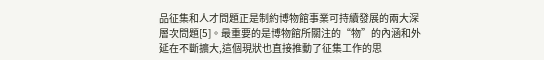品征集和人才問題正是制約博物館事業可持續發展的兩大深層次問題[5]。最重要的是博物館所關注的“物”的內涵和外延在不斷擴大,這個現狀也直接推動了征集工作的思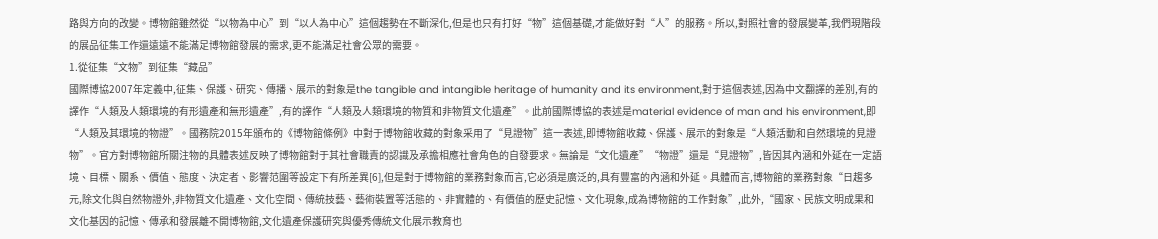路與方向的改變。博物館雖然從“以物為中心”到“以人為中心”這個趨勢在不斷深化,但是也只有打好“物”這個基礎,才能做好對“人”的服務。所以,對照社會的發展變革,我們現階段的展品征集工作還遠遠不能滿足博物館發展的需求,更不能滿足社會公眾的需要。
1.從征集“文物”到征集“藏品”
國際博協2007年定義中,征集、保護、研究、傳播、展示的對象是the tangible and intangible heritage of humanity and its environment,對于這個表述,因為中文翻譯的差別,有的譯作“人類及人類環境的有形遺產和無形遺產”,有的譯作“人類及人類環境的物質和非物質文化遺產”。此前國際博協的表述是material evidence of man and his environment,即“人類及其環境的物證”。國務院2015年頒布的《博物館條例》中對于博物館收藏的對象采用了“見證物”這一表述,即博物館收藏、保護、展示的對象是“人類活動和自然環境的見證物”。官方對博物館所關注物的具體表述反映了博物館對于其社會職責的認識及承擔相應社會角色的自發要求。無論是“文化遺產”“物證”還是“見證物”,皆因其內涵和外延在一定語境、目標、關系、價值、態度、決定者、影響范圍等設定下有所差異[6],但是對于博物館的業務對象而言,它必須是廣泛的,具有豐富的內涵和外延。具體而言,博物館的業務對象“日趨多元,除文化與自然物證外,非物質文化遺產、文化空間、傳統技藝、藝術裝置等活態的、非實體的、有價值的歷史記憶、文化現象,成為博物館的工作對象”,此外,“國家、民族文明成果和文化基因的記憶、傳承和發展離不開博物館,文化遺產保護研究與優秀傳統文化展示教育也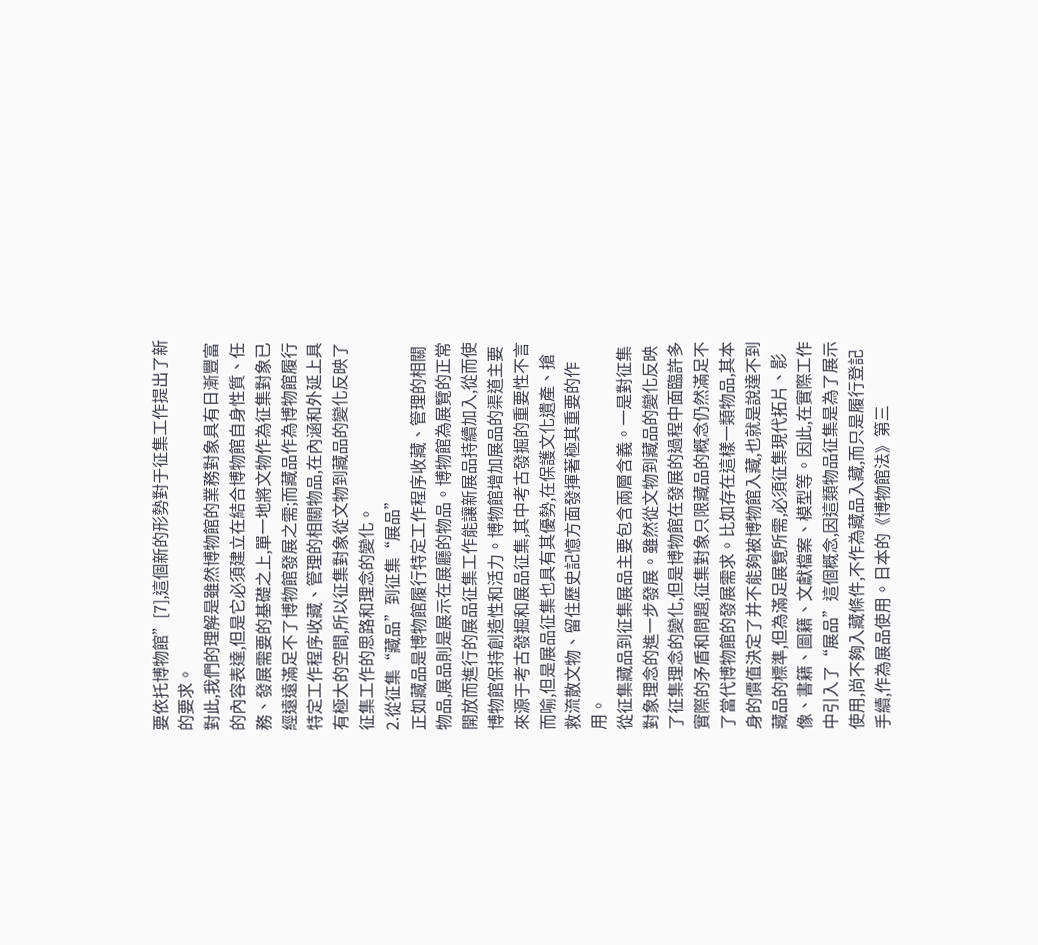要依托博物館”[7],這個新的形勢對于征集工作提出了新的要求。
對此,我們的理解是雖然博物館的業務對象具有日漸豐富的內容表達,但是它必須建立在結合博物館自身性質、任務、發展需要的基礎之上,單一地將文物作為征集對象已經遠遠滿足不了博物館發展之需;而藏品作為博物館履行特定工作程序收藏、管理的相關物品,在內涵和外延上具有極大的空間,所以征集對象從文物到藏品的變化反映了征集工作的思路和理念的變化。
2.從征集“藏品”到征集“展品”
正如藏品是博物館履行特定工作程序收藏、管理的相關物品,展品則是展示在展廳的物品。博物館為展覽的正常開放而進行的展品征集工作能讓新展品持續加入,從而使博物館保持創造性和活力。博物館增加展品的渠道主要來源于考古發掘和展品征集,其中考古發掘的重要性不言而喻,但是展品征集也具有其優勢,在保護文化遺產、搶救流散文物、留住歷史記憶方面發揮著極其重要的作用。
從征集藏品到征集展品主要包含兩層含義。一是對征集對象理念的進一步發展。雖然從文物到藏品的變化反映了征集理念的變化,但是博物館在發展的過程中面臨許多實際的矛盾和問題,征集對象只限藏品的概念仍然滿足不了當代博物館的發展需求。比如存在這樣一類物品,其本身的價值決定了并不能夠被博物館入藏,也就是說達不到藏品的標準,但為滿足展覽所需,必須征集現代拓片、影像、書籍、圖籍、文獻檔案、模型等。因此,在實際工作中引入了“展品”這個概念,因這類物品征集是為了展示使用,尚不夠入藏條件,不作為藏品入藏,而只是履行登記手續,作為展品使用。日本的《博物館法》第三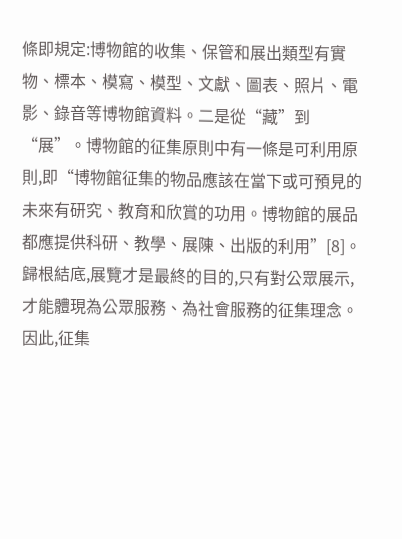條即規定:博物館的收集、保管和展出類型有實物、標本、模寫、模型、文獻、圖表、照片、電影、錄音等博物館資料。二是從“藏”到“展”。博物館的征集原則中有一條是可利用原則,即“博物館征集的物品應該在當下或可預見的未來有研究、教育和欣賞的功用。博物館的展品都應提供科研、教學、展陳、出版的利用”[8]。歸根結底,展覽才是最終的目的,只有對公眾展示,才能體現為公眾服務、為社會服務的征集理念。因此,征集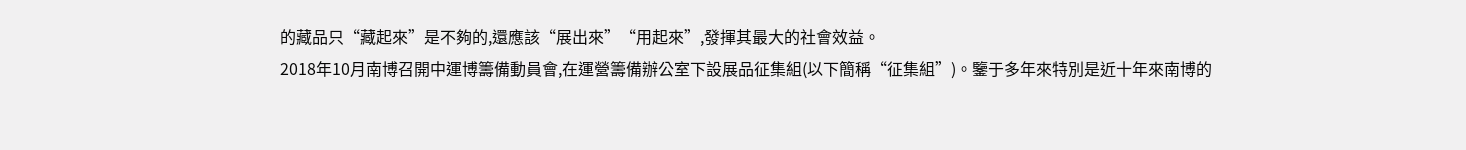的藏品只“藏起來”是不夠的,還應該“展出來”“用起來”,發揮其最大的社會效益。
2018年10月南博召開中運博籌備動員會,在運營籌備辦公室下設展品征集組(以下簡稱“征集組”)。鑒于多年來特別是近十年來南博的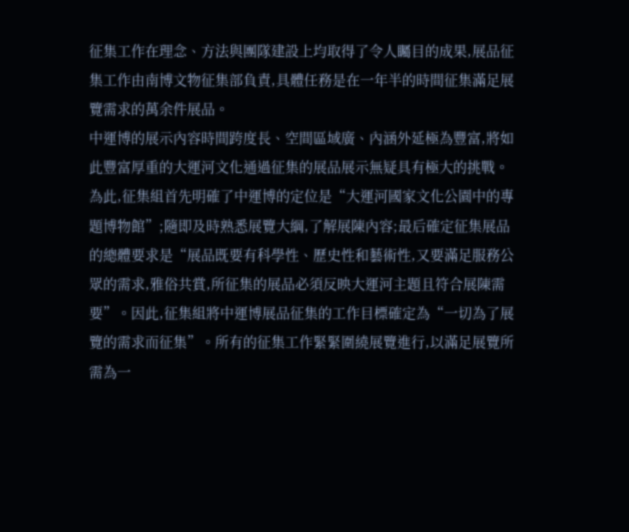征集工作在理念、方法與團隊建設上均取得了令人矚目的成果,展品征集工作由南博文物征集部負責,具體任務是在一年半的時間征集滿足展覽需求的萬余件展品。
中運博的展示內容時間跨度長、空間區域廣、內涵外延極為豐富,將如此豐富厚重的大運河文化通過征集的展品展示無疑具有極大的挑戰。為此,征集組首先明確了中運博的定位是“大運河國家文化公園中的專題博物館”;隨即及時熟悉展覽大綱,了解展陳內容;最后確定征集展品的總體要求是“展品既要有科學性、歷史性和藝術性,又要滿足服務公眾的需求,雅俗共賞,所征集的展品必須反映大運河主題且符合展陳需要”。因此,征集組將中運博展品征集的工作目標確定為“一切為了展覽的需求而征集”。所有的征集工作緊緊圍繞展覽進行,以滿足展覽所需為一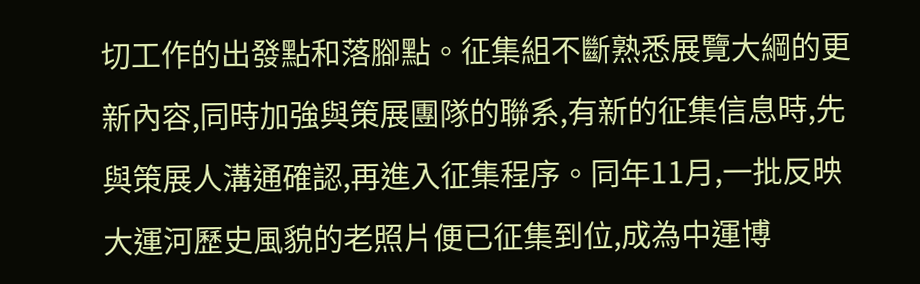切工作的出發點和落腳點。征集組不斷熟悉展覽大綱的更新內容,同時加強與策展團隊的聯系,有新的征集信息時,先與策展人溝通確認,再進入征集程序。同年11月,一批反映大運河歷史風貌的老照片便已征集到位,成為中運博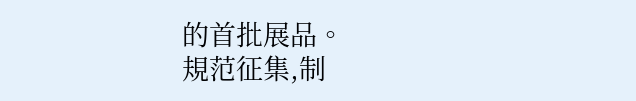的首批展品。
規范征集,制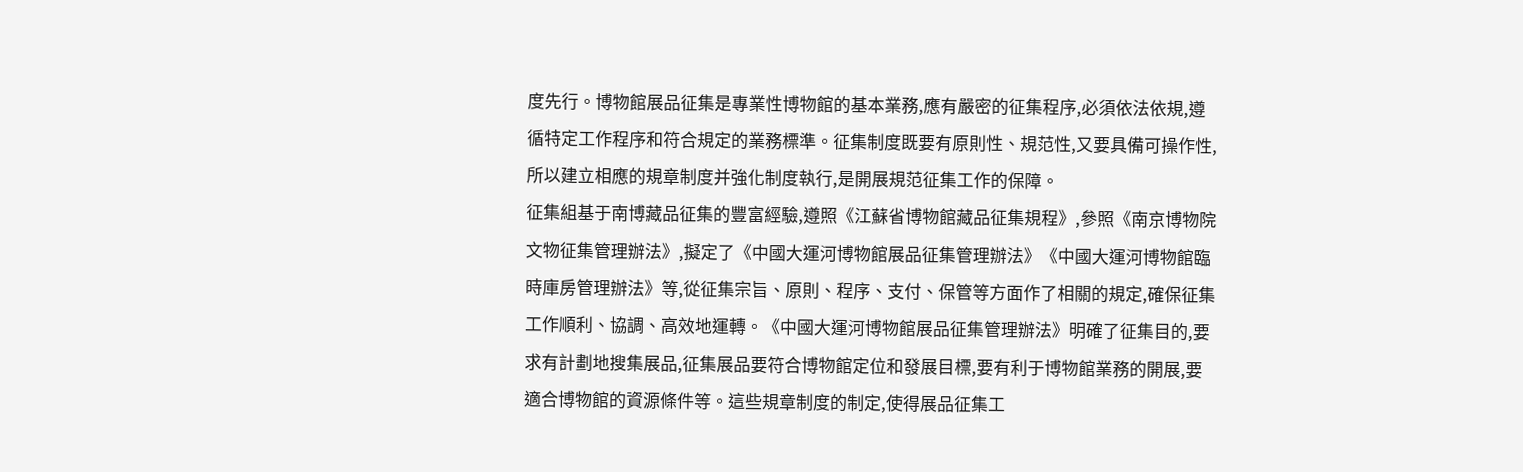度先行。博物館展品征集是專業性博物館的基本業務,應有嚴密的征集程序,必須依法依規,遵循特定工作程序和符合規定的業務標準。征集制度既要有原則性、規范性,又要具備可操作性,所以建立相應的規章制度并強化制度執行,是開展規范征集工作的保障。
征集組基于南博藏品征集的豐富經驗,遵照《江蘇省博物館藏品征集規程》,參照《南京博物院文物征集管理辦法》,擬定了《中國大運河博物館展品征集管理辦法》《中國大運河博物館臨時庫房管理辦法》等,從征集宗旨、原則、程序、支付、保管等方面作了相關的規定,確保征集工作順利、協調、高效地運轉。《中國大運河博物館展品征集管理辦法》明確了征集目的,要求有計劃地搜集展品,征集展品要符合博物館定位和發展目標,要有利于博物館業務的開展,要適合博物館的資源條件等。這些規章制度的制定,使得展品征集工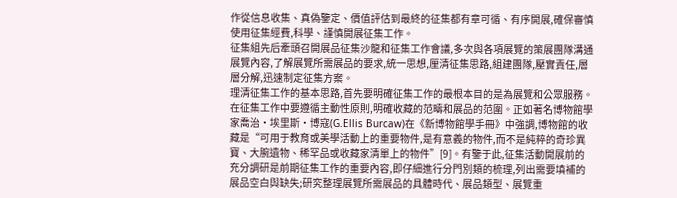作從信息收集、真偽鑒定、價值評估到最終的征集都有章可循、有序開展,確保審慎使用征集經費,科學、謹慎開展征集工作。
征集組先后牽頭召開展品征集沙龍和征集工作會議,多次與各項展覽的策展團隊溝通展覽內容,了解展覽所需展品的要求,統一思想,厘清征集思路,組建團隊,壓實責任,層層分解,迅速制定征集方案。
理清征集工作的基本思路,首先要明確征集工作的最根本目的是為展覽和公眾服務。在征集工作中要遵循主動性原則,明確收藏的范疇和展品的范圍。正如著名博物館學家喬治·埃里斯·博寇(G.Ellis Burcaw)在《新博物館學手冊》中強調,博物館的收藏是“可用于教育或美學活動上的重要物件,是有意義的物件,而不是純粹的奇珍異寶、大腕遺物、稀罕品或收藏家清單上的物件”[9]。有鑒于此,征集活動開展前的充分調研是前期征集工作的重要內容,即仔細進行分門別類的梳理,列出需要填補的展品空白與缺失;研究整理展覽所需展品的具體時代、展品類型、展覽重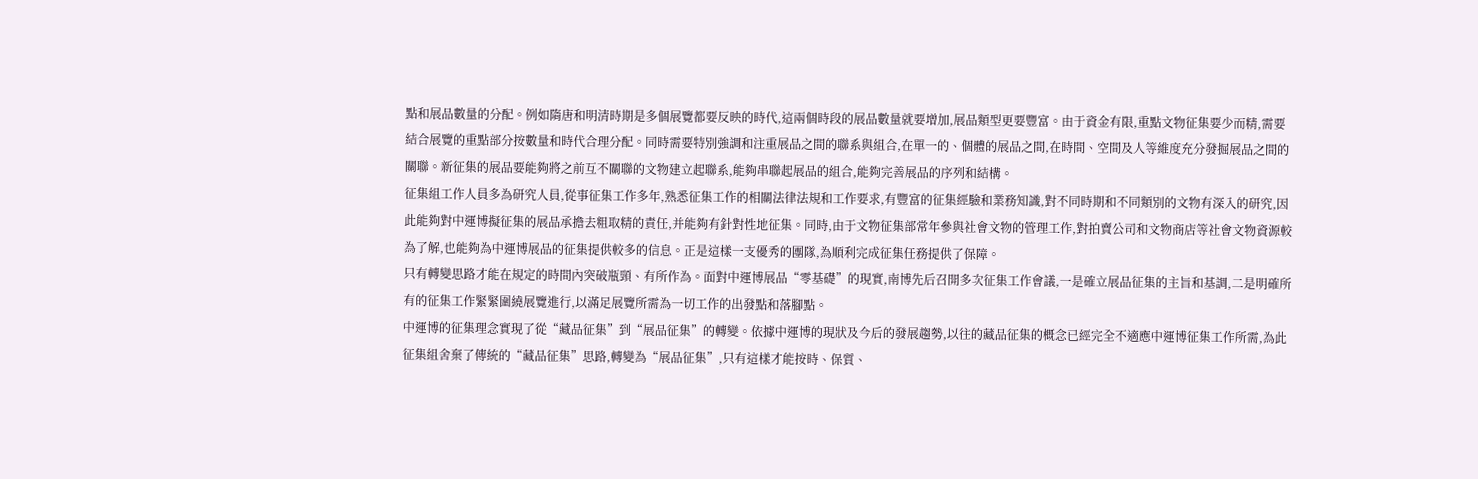點和展品數量的分配。例如隋唐和明清時期是多個展覽都要反映的時代,這兩個時段的展品數量就要增加,展品類型更要豐富。由于資金有限,重點文物征集要少而精,需要結合展覽的重點部分按數量和時代合理分配。同時需要特別強調和注重展品之間的聯系與組合,在單一的、個體的展品之間,在時間、空間及人等維度充分發掘展品之間的關聯。新征集的展品要能夠將之前互不關聯的文物建立起聯系,能夠串聯起展品的組合,能夠完善展品的序列和結構。
征集組工作人員多為研究人員,從事征集工作多年,熟悉征集工作的相關法律法規和工作要求,有豐富的征集經驗和業務知識,對不同時期和不同類別的文物有深入的研究,因此能夠對中運博擬征集的展品承擔去粗取精的責任,并能夠有針對性地征集。同時,由于文物征集部常年參與社會文物的管理工作,對拍賣公司和文物商店等社會文物資源較為了解,也能夠為中運博展品的征集提供較多的信息。正是這樣一支優秀的團隊,為順利完成征集任務提供了保障。
只有轉變思路才能在規定的時間內突破瓶頸、有所作為。面對中運博展品“零基礎”的現實,南博先后召開多次征集工作會議,一是確立展品征集的主旨和基調,二是明確所有的征集工作緊緊圍繞展覽進行,以滿足展覽所需為一切工作的出發點和落腳點。
中運博的征集理念實現了從“藏品征集”到“展品征集”的轉變。依據中運博的現狀及今后的發展趨勢,以往的藏品征集的概念已經完全不適應中運博征集工作所需,為此征集組舍棄了傳統的“藏品征集”思路,轉變為“展品征集”,只有這樣才能按時、保質、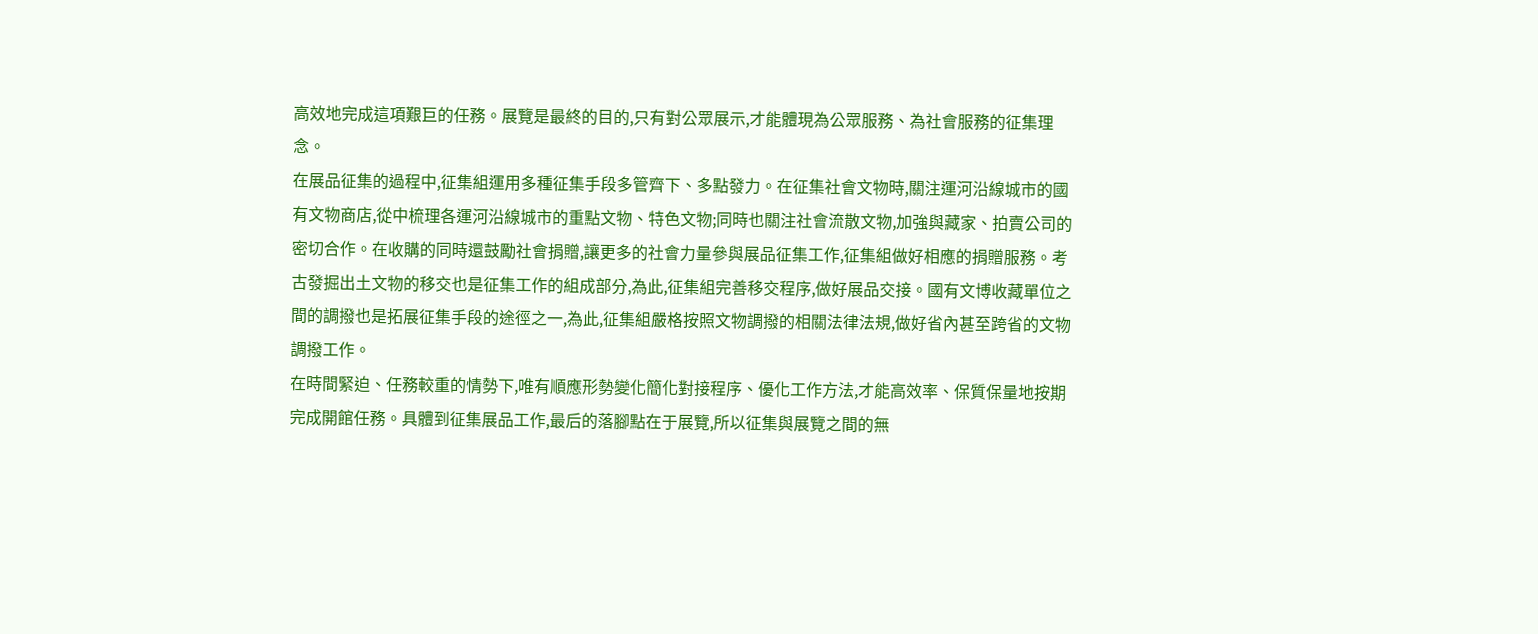高效地完成這項艱巨的任務。展覽是最終的目的,只有對公眾展示,才能體現為公眾服務、為社會服務的征集理念。
在展品征集的過程中,征集組運用多種征集手段多管齊下、多點發力。在征集社會文物時,關注運河沿線城市的國有文物商店,從中梳理各運河沿線城市的重點文物、特色文物;同時也關注社會流散文物,加強與藏家、拍賣公司的密切合作。在收購的同時還鼓勵社會捐贈,讓更多的社會力量參與展品征集工作,征集組做好相應的捐贈服務。考古發掘出土文物的移交也是征集工作的組成部分,為此,征集組完善移交程序,做好展品交接。國有文博收藏單位之間的調撥也是拓展征集手段的途徑之一,為此,征集組嚴格按照文物調撥的相關法律法規,做好省內甚至跨省的文物調撥工作。
在時間緊迫、任務較重的情勢下,唯有順應形勢變化簡化對接程序、優化工作方法,才能高效率、保質保量地按期完成開館任務。具體到征集展品工作,最后的落腳點在于展覽,所以征集與展覽之間的無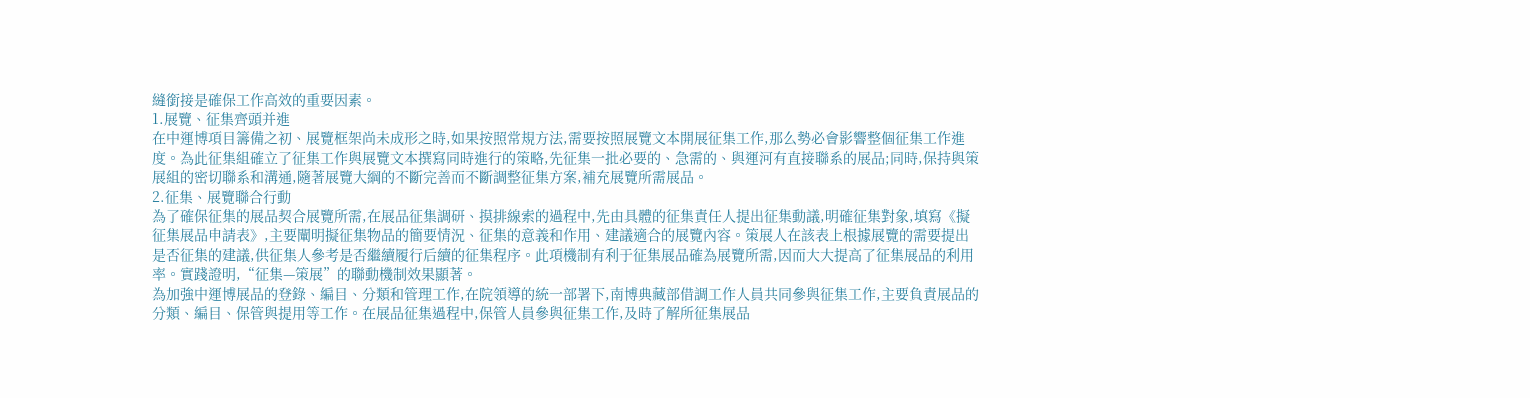縫銜接是確保工作高效的重要因素。
1.展覽、征集齊頭并進
在中運博項目籌備之初、展覽框架尚未成形之時,如果按照常規方法,需要按照展覽文本開展征集工作,那么勢必會影響整個征集工作進度。為此征集組確立了征集工作與展覽文本撰寫同時進行的策略,先征集一批必要的、急需的、與運河有直接聯系的展品;同時,保持與策展組的密切聯系和溝通,隨著展覽大綱的不斷完善而不斷調整征集方案,補充展覽所需展品。
2.征集、展覽聯合行動
為了確保征集的展品契合展覽所需,在展品征集調研、摸排線索的過程中,先由具體的征集責任人提出征集動議,明確征集對象,填寫《擬征集展品申請表》,主要闡明擬征集物品的簡要情況、征集的意義和作用、建議適合的展覽內容。策展人在該表上根據展覽的需要提出是否征集的建議,供征集人參考是否繼續履行后續的征集程序。此項機制有利于征集展品確為展覽所需,因而大大提高了征集展品的利用率。實踐證明,“征集—策展”的聯動機制效果顯著。
為加強中運博展品的登錄、編目、分類和管理工作,在院領導的統一部署下,南博典藏部借調工作人員共同參與征集工作,主要負責展品的分類、編目、保管與提用等工作。在展品征集過程中,保管人員參與征集工作,及時了解所征集展品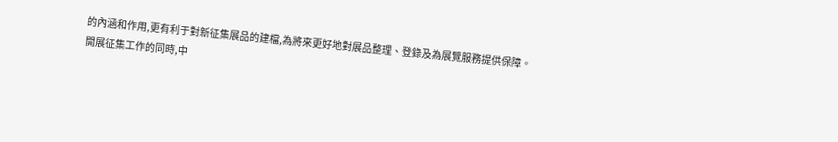的內涵和作用,更有利于對新征集展品的建檔,為將來更好地對展品整理、登錄及為展覽服務提供保障。
開展征集工作的同時,中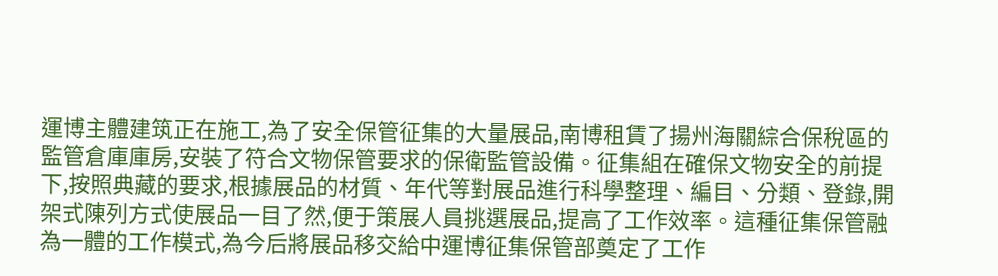運博主體建筑正在施工,為了安全保管征集的大量展品,南博租賃了揚州海關綜合保稅區的監管倉庫庫房,安裝了符合文物保管要求的保衛監管設備。征集組在確保文物安全的前提下,按照典藏的要求,根據展品的材質、年代等對展品進行科學整理、編目、分類、登錄,開架式陳列方式使展品一目了然,便于策展人員挑選展品,提高了工作效率。這種征集保管融為一體的工作模式,為今后將展品移交給中運博征集保管部奠定了工作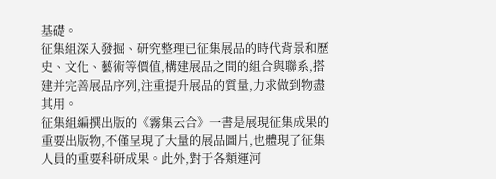基礎。
征集組深入發掘、研究整理已征集展品的時代背景和歷史、文化、藝術等價值,構建展品之間的組合與聯系,搭建并完善展品序列,注重提升展品的質量,力求做到物盡其用。
征集組編撰出版的《霧集云合》一書是展現征集成果的重要出版物,不僅呈現了大量的展品圖片,也體現了征集人員的重要科研成果。此外,對于各類運河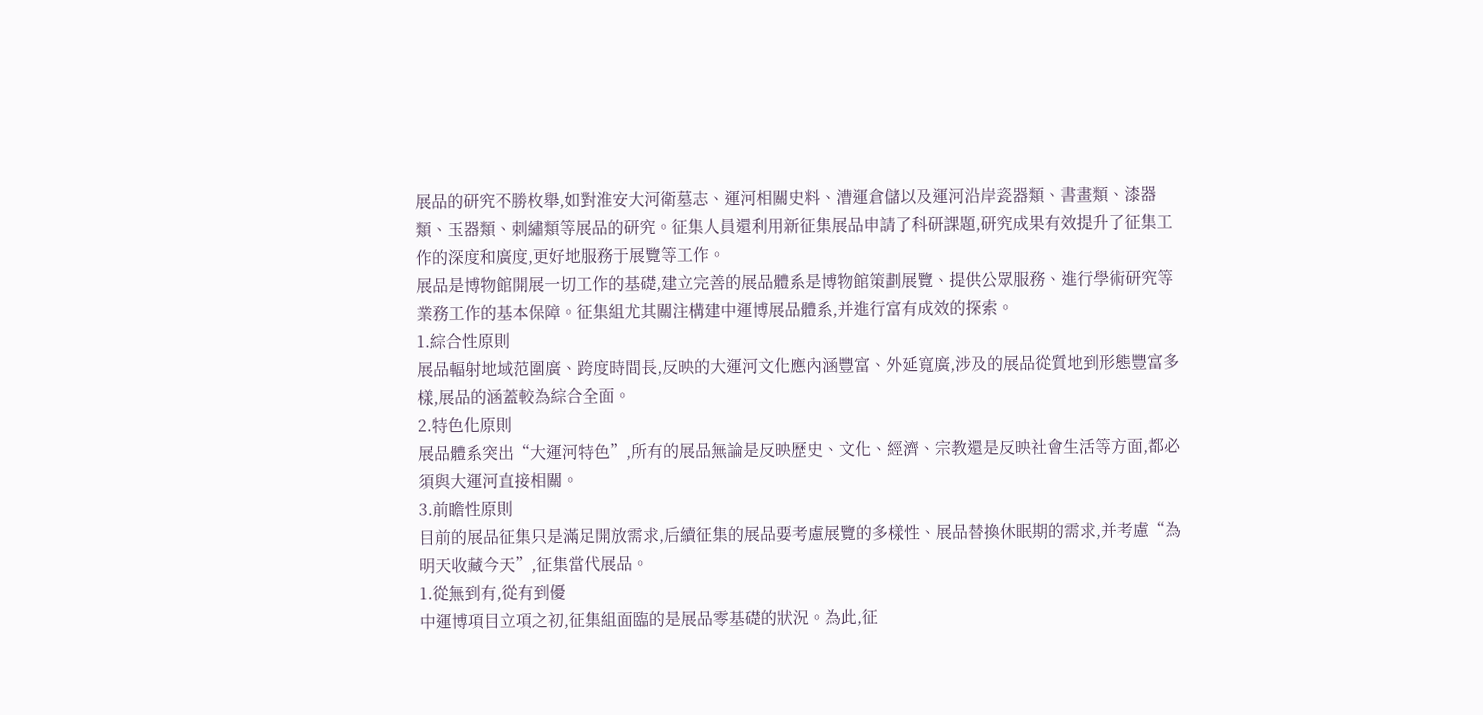展品的研究不勝枚舉,如對淮安大河衛墓志、運河相關史料、漕運倉儲以及運河沿岸瓷器類、書畫類、漆器類、玉器類、刺繡類等展品的研究。征集人員還利用新征集展品申請了科研課題,研究成果有效提升了征集工作的深度和廣度,更好地服務于展覽等工作。
展品是博物館開展一切工作的基礎,建立完善的展品體系是博物館策劃展覽、提供公眾服務、進行學術研究等業務工作的基本保障。征集組尤其關注構建中運博展品體系,并進行富有成效的探索。
1.綜合性原則
展品輻射地域范圍廣、跨度時間長,反映的大運河文化應內涵豐富、外延寬廣,涉及的展品從質地到形態豐富多樣,展品的涵蓋較為綜合全面。
2.特色化原則
展品體系突出“大運河特色”,所有的展品無論是反映歷史、文化、經濟、宗教還是反映社會生活等方面,都必須與大運河直接相關。
3.前瞻性原則
目前的展品征集只是滿足開放需求,后續征集的展品要考慮展覽的多樣性、展品替換休眠期的需求,并考慮“為明天收藏今天”,征集當代展品。
1.從無到有,從有到優
中運博項目立項之初,征集組面臨的是展品零基礎的狀況。為此,征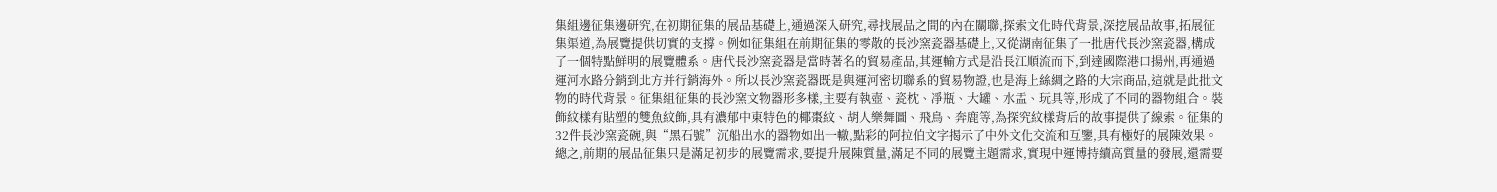集組邊征集邊研究,在初期征集的展品基礎上,通過深入研究,尋找展品之間的內在關聯,探索文化時代背景,深挖展品故事,拓展征集渠道,為展覽提供切實的支撐。例如征集組在前期征集的零散的長沙窯瓷器基礎上,又從湖南征集了一批唐代長沙窯瓷器,構成了一個特點鮮明的展覽體系。唐代長沙窯瓷器是當時著名的貿易產品,其運輸方式是沿長江順流而下,到達國際港口揚州,再通過運河水路分銷到北方并行銷海外。所以長沙窯瓷器既是與運河密切聯系的貿易物證,也是海上絲綢之路的大宗商品,這就是此批文物的時代背景。征集組征集的長沙窯文物器形多樣,主要有執壺、瓷枕、凈瓶、大罐、水盂、玩具等,形成了不同的器物組合。裝飾紋樣有貼塑的雙魚紋飾,具有濃郁中東特色的椰棗紋、胡人樂舞圖、飛鳥、奔鹿等,為探究紋樣背后的故事提供了線索。征集的32件長沙窯瓷碗,與“黑石號”沉船出水的器物如出一轍,點彩的阿拉伯文字揭示了中外文化交流和互鑒,具有極好的展陳效果。總之,前期的展品征集只是滿足初步的展覽需求,要提升展陳質量,滿足不同的展覽主題需求,實現中運博持續高質量的發展,還需要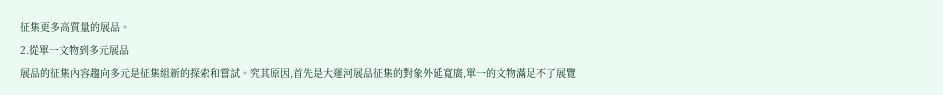征集更多高質量的展品。
2.從單一文物到多元展品
展品的征集內容趨向多元是征集組新的探索和嘗試。究其原因,首先是大運河展品征集的對象外延寬廣,單一的文物滿足不了展覽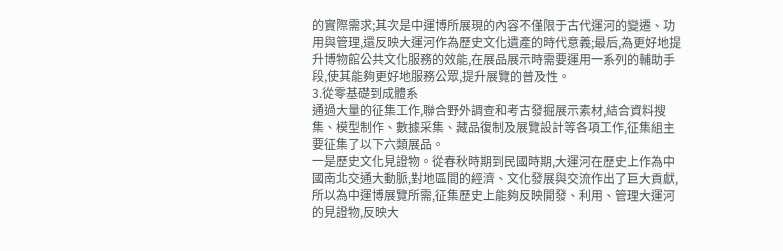的實際需求;其次是中運博所展現的內容不僅限于古代運河的變遷、功用與管理,還反映大運河作為歷史文化遺產的時代意義;最后,為更好地提升博物館公共文化服務的效能,在展品展示時需要運用一系列的輔助手段,使其能夠更好地服務公眾,提升展覽的普及性。
3.從零基礎到成體系
通過大量的征集工作,聯合野外調查和考古發掘展示素材,結合資料搜集、模型制作、數據采集、藏品復制及展覽設計等各項工作,征集組主要征集了以下六類展品。
一是歷史文化見證物。從春秋時期到民國時期,大運河在歷史上作為中國南北交通大動脈,對地區間的經濟、文化發展與交流作出了巨大貢獻,所以為中運博展覽所需,征集歷史上能夠反映開發、利用、管理大運河的見證物,反映大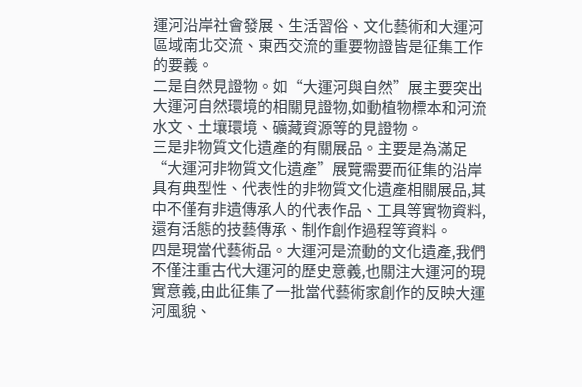運河沿岸社會發展、生活習俗、文化藝術和大運河區域南北交流、東西交流的重要物證皆是征集工作的要義。
二是自然見證物。如“大運河與自然”展主要突出大運河自然環境的相關見證物,如動植物標本和河流水文、土壤環境、礦藏資源等的見證物。
三是非物質文化遺產的有關展品。主要是為滿足“大運河非物質文化遺產”展覽需要而征集的沿岸具有典型性、代表性的非物質文化遺產相關展品,其中不僅有非遺傳承人的代表作品、工具等實物資料,還有活態的技藝傳承、制作創作過程等資料。
四是現當代藝術品。大運河是流動的文化遺產,我們不僅注重古代大運河的歷史意義,也關注大運河的現實意義,由此征集了一批當代藝術家創作的反映大運河風貌、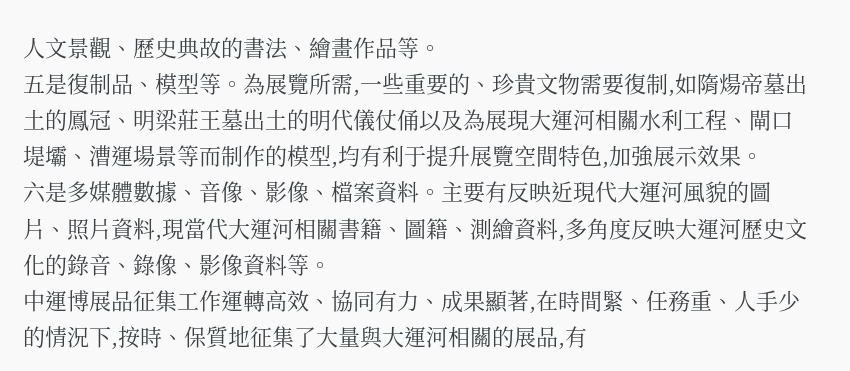人文景觀、歷史典故的書法、繪畫作品等。
五是復制品、模型等。為展覽所需,一些重要的、珍貴文物需要復制,如隋煬帝墓出土的鳳冠、明梁莊王墓出土的明代儀仗俑以及為展現大運河相關水利工程、閘口堤壩、漕運場景等而制作的模型,均有利于提升展覽空間特色,加強展示效果。
六是多媒體數據、音像、影像、檔案資料。主要有反映近現代大運河風貌的圖片、照片資料,現當代大運河相關書籍、圖籍、測繪資料,多角度反映大運河歷史文化的錄音、錄像、影像資料等。
中運博展品征集工作運轉高效、協同有力、成果顯著,在時間緊、任務重、人手少的情況下,按時、保質地征集了大量與大運河相關的展品,有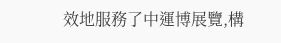效地服務了中運博展覽,構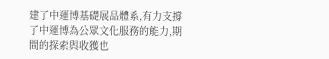建了中運博基礎展品體系,有力支撐了中運博為公眾文化服務的能力,期間的探索與收獲也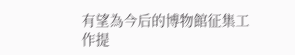有望為今后的博物館征集工作提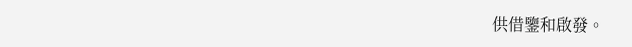供借鑒和啟發。